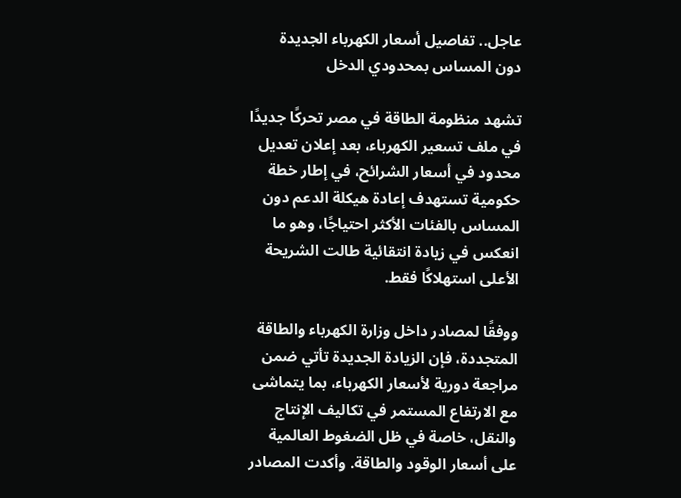عاجل.. تفاصيل أسعار الكهرباء الجديدة دون المساس بمحدودي الدخل

تشهد منظومة الطاقة في مصر تحركًا جديدًا في ملف تسعير الكهرباء، بعد إعلان تعديل محدود في أسعار الشرائح، في إطار خطة حكومية تستهدف إعادة هيكلة الدعم دون المساس بالفئات الأكثر احتياجًا، وهو ما انعكس في زيادة انتقائية طالت الشريحة الأعلى استهلاكًا فقط.

ووفقًا لمصادر داخل وزارة الكهرباء والطاقة المتجددة، فإن الزيادة الجديدة تأتي ضمن مراجعة دورية لأسعار الكهرباء، بما يتماشى مع الارتفاع المستمر في تكاليف الإنتاج والنقل، خاصة في ظل الضغوط العالمية على أسعار الوقود والطاقة. وأكدت المصادر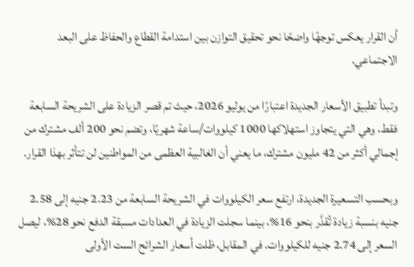أن القرار يعكس توجهًا واضحًا نحو تحقيق التوازن بين استدامة القطاع والحفاظ على البعد الاجتماعي.

وتبدأ تطبيق الأسعار الجديدة اعتبارًا من يوليو 2026، حيث تم قصر الزيادة على الشريحة السابعة فقط، وهي التي يتجاوز استهلاكها 1000 كيلووات/ساعة شهريًا، وتضم نحو 200 ألف مشترك من إجمالي أكثر من 42 مليون مشترك، ما يعني أن الغالبية العظمى من المواطنين لن تتأثر بهذا القرار.

وبحسب التسعيرة الجديدة، ارتفع سعر الكيلووات في الشريحة السابعة من 2.23 جنيه إلى 2.58 جنيه بنسبة زيادة تُقدَّر بنحو 16%، بينما سجلت الزيادة في العدادات مسبقة الدفع نحو 28%، ليصل السعر إلى 2.74 جنيه للكيلووات. في المقابل، ظلت أسعار الشرائح الست الأولى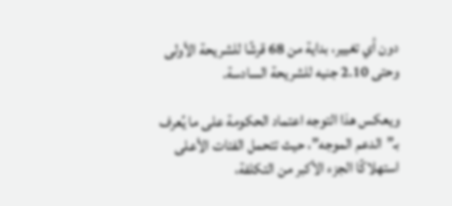دون أي تغيير، بداية من 68 قرشًا للشريحة الأولى وحتى 2.10 جنيه للشريحة السادسة.

ويعكس هذا التوجه اعتماد الحكومة على ما يُعرف بـ”الدعم الموجه”، حيث تتحمل الفئات الأعلى استهلاكًا الجزء الأكبر من التكلفة،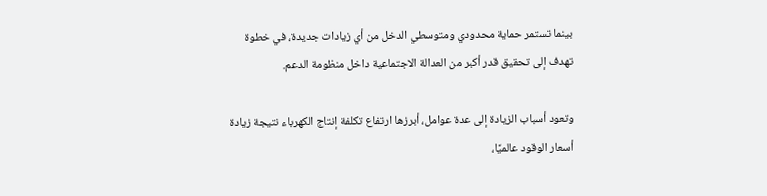بينما تستمر حماية محدودي ومتوسطي الدخل من أي زيادات جديدة، في خطوة تهدف إلى تحقيق قدر أكبر من العدالة الاجتماعية داخل منظومة الدعم.

وتعود أسباب الزيادة إلى عدة عوامل، أبرزها ارتفاع تكلفة إنتاج الكهرباء نتيجة زيادة أسعار الوقود عالميًا،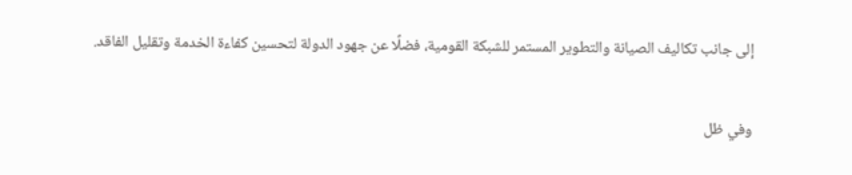إلى جانب تكاليف الصيانة والتطوير المستمر للشبكة القومية، فضلًا عن جهود الدولة لتحسين كفاءة الخدمة وتقليل الفاقد.

وفي ظل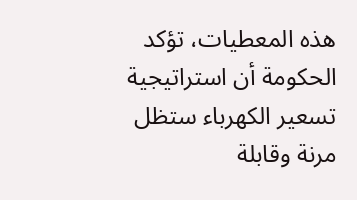هذه المعطيات، تؤكد الحكومة أن استراتيجية تسعير الكهرباء ستظل مرنة وقابلة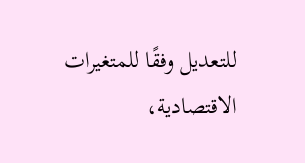للتعديل وفقًا للمتغيرات الاقتصادية،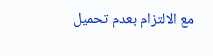مع الالتزام بعدم تحميل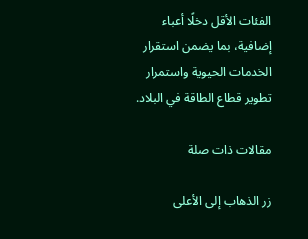الفئات الأقل دخلًا أعباء إضافية، بما يضمن استقرار الخدمات الحيوية واستمرار تطوير قطاع الطاقة في البلاد.

مقالات ذات صلة

زر الذهاب إلى الأعلى